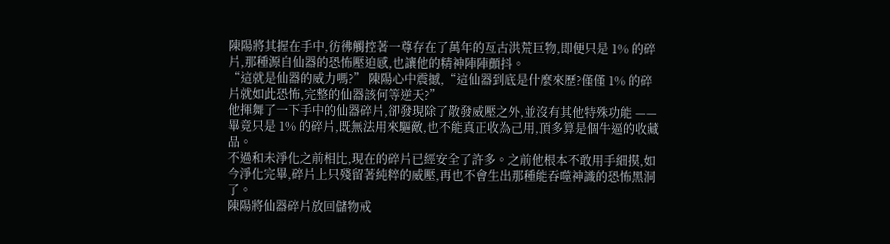陳陽將其握在手中,彷彿觸控著一尊存在了萬年的亙古洪荒巨物,即便只是 1% 的碎片,那種源自仙器的恐怖壓迫感,也讓他的精神陣陣顫抖。
“這就是仙器的威力嗎?” 陳陽心中震撼,“這仙器到底是什麼來歷?僅僅 1% 的碎片就如此恐怖,完整的仙器該何等逆天?”
他揮舞了一下手中的仙器碎片,卻發現除了散發威壓之外,並沒有其他特殊功能 —— 畢竟只是 1% 的碎片,既無法用來驅敵,也不能真正收為己用,頂多算是個牛逼的收藏品。
不過和未淨化之前相比,現在的碎片已經安全了許多。之前他根本不敢用手細摸,如今淨化完畢,碎片上只殘留著純粹的威壓,再也不會生出那種能吞噬神識的恐怖黑洞了。
陳陽將仙器碎片放回儲物戒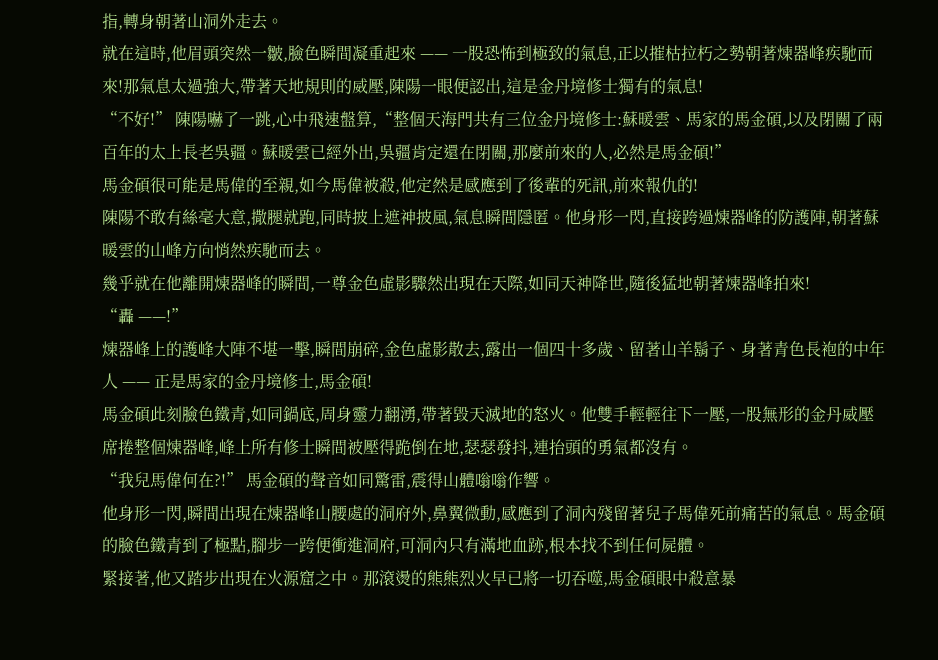指,轉身朝著山洞外走去。
就在這時,他眉頭突然一皺,臉色瞬間凝重起來 —— 一股恐怖到極致的氣息,正以摧枯拉朽之勢朝著煉器峰疾馳而來!那氣息太過強大,帶著天地規則的威壓,陳陽一眼便認出,這是金丹境修士獨有的氣息!
“不好!” 陳陽嚇了一跳,心中飛速盤算,“整個天海門共有三位金丹境修士:蘇暖雲、馬家的馬金碩,以及閉關了兩百年的太上長老吳疆。蘇暖雲已經外出,吳疆肯定還在閉關,那麼前來的人,必然是馬金碩!”
馬金碩很可能是馬偉的至親,如今馬偉被殺,他定然是感應到了後輩的死訊,前來報仇的!
陳陽不敢有絲毫大意,撒腿就跑,同時披上遮神披風,氣息瞬間隱匿。他身形一閃,直接跨過煉器峰的防護陣,朝著蘇暖雲的山峰方向悄然疾馳而去。
幾乎就在他離開煉器峰的瞬間,一尊金色虛影驟然出現在天際,如同天神降世,隨後猛地朝著煉器峰拍來!
“轟 ——!”
煉器峰上的護峰大陣不堪一擊,瞬間崩碎,金色虛影散去,露出一個四十多歲、留著山羊鬍子、身著青色長袍的中年人 —— 正是馬家的金丹境修士,馬金碩!
馬金碩此刻臉色鐵青,如同鍋底,周身靈力翻湧,帶著毀天滅地的怒火。他雙手輕輕往下一壓,一股無形的金丹威壓席捲整個煉器峰,峰上所有修士瞬間被壓得跪倒在地,瑟瑟發抖,連抬頭的勇氣都沒有。
“我兒馬偉何在?!” 馬金碩的聲音如同驚雷,震得山體嗡嗡作響。
他身形一閃,瞬間出現在煉器峰山腰處的洞府外,鼻翼微動,感應到了洞內殘留著兒子馬偉死前痛苦的氣息。馬金碩的臉色鐵青到了極點,腳步一跨便衝進洞府,可洞內只有滿地血跡,根本找不到任何屍體。
緊接著,他又踏步出現在火源窟之中。那滾燙的熊熊烈火早已將一切吞噬,馬金碩眼中殺意暴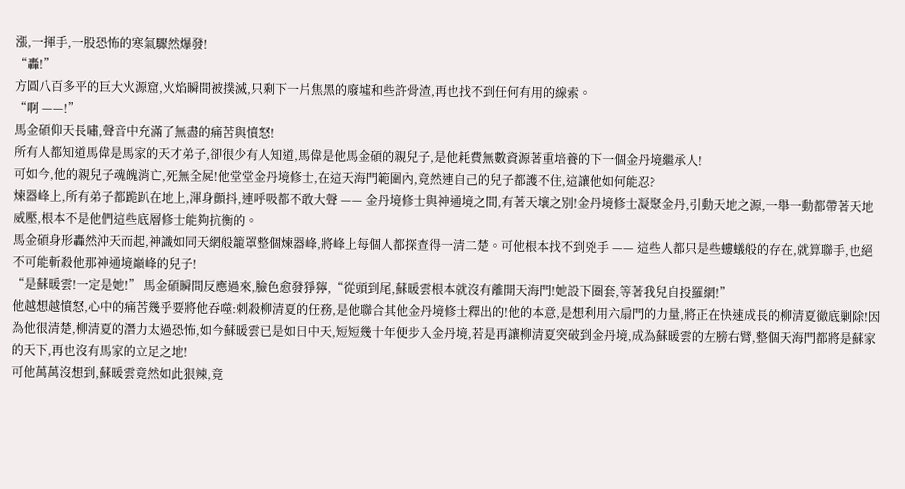漲,一揮手,一股恐怖的寒氣驟然爆發!
“轟!”
方圓八百多平的巨大火源窟,火焰瞬間被撲滅,只剩下一片焦黑的廢墟和些許骨渣,再也找不到任何有用的線索。
“啊 ——!”
馬金碩仰天長嘯,聲音中充滿了無盡的痛苦與憤怒!
所有人都知道馬偉是馬家的天才弟子,卻很少有人知道,馬偉是他馬金碩的親兒子,是他耗費無數資源著重培養的下一個金丹境繼承人!
可如今,他的親兒子魂魄消亡,死無全屍!他堂堂金丹境修士,在這天海門範圍內,竟然連自己的兒子都護不住,這讓他如何能忍?
煉器峰上,所有弟子都跪趴在地上,渾身顫抖,連呼吸都不敢大聲 —— 金丹境修士與神通境之間,有著天壤之別!金丹境修士凝聚金丹,引動天地之源,一舉一動都帶著天地威壓,根本不是他們這些底層修士能夠抗衡的。
馬金碩身形轟然沖天而起,神識如同天網般籠罩整個煉器峰,將峰上每個人都探查得一清二楚。可他根本找不到兇手 —— 這些人都只是些螻蟻般的存在,就算聯手,也絕不可能斬殺他那神通境巔峰的兒子!
“是蘇暖雲!一定是她!” 馬金碩瞬間反應過來,臉色愈發猙獰,“從頭到尾,蘇暖雲根本就沒有離開天海門!她設下圈套,等著我兒自投羅網!”
他越想越憤怒,心中的痛苦幾乎要將他吞噬:刺殺柳清夏的任務,是他聯合其他金丹境修士釋出的!他的本意,是想利用六扇門的力量,將正在快速成長的柳清夏徹底剿除!因為他很清楚,柳清夏的潛力太過恐怖,如今蘇暖雲已是如日中天,短短幾十年便步入金丹境,若是再讓柳清夏突破到金丹境,成為蘇暖雲的左膀右臂,整個天海門都將是蘇家的天下,再也沒有馬家的立足之地!
可他萬萬沒想到,蘇暖雲竟然如此狠辣,竟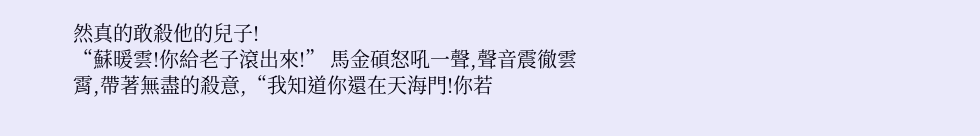然真的敢殺他的兒子!
“蘇暖雲!你給老子滾出來!” 馬金碩怒吼一聲,聲音震徹雲霄,帶著無盡的殺意,“我知道你還在天海門!你若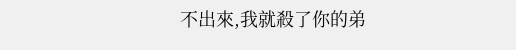不出來,我就殺了你的弟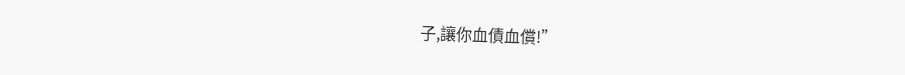子,讓你血債血償!”